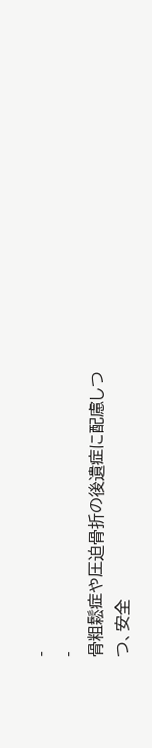-
-
骨粗鬆症や圧迫骨折の後遺症に配慮しつつ、安全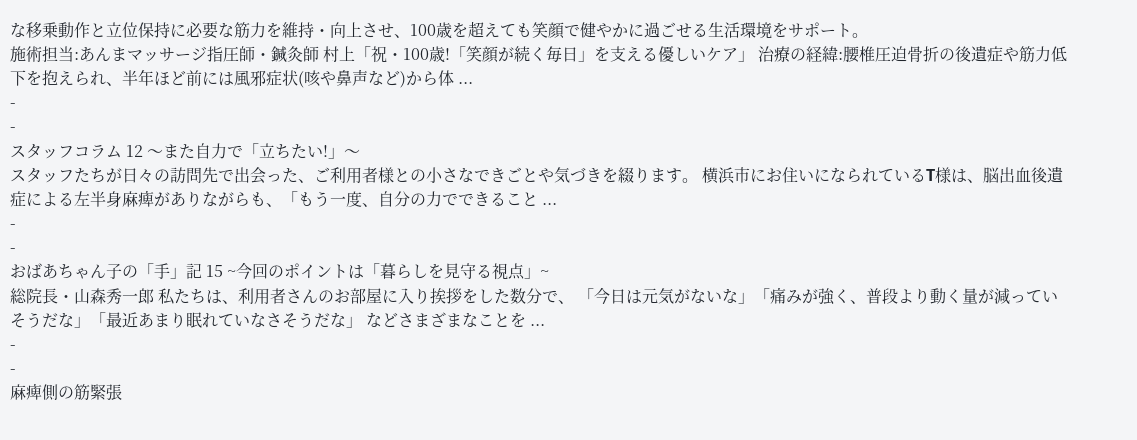な移乗動作と立位保持に必要な筋力を維持・向上させ、100歳を超えても笑顔で健やかに過ごせる生活環境をサポート。
施術担当:あんまマッサージ指圧師・鍼灸師 村上「祝・100歳!「笑顔が続く毎日」を支える優しいケア」 治療の経緯:腰椎圧迫骨折の後遺症や筋力低下を抱えられ、半年ほど前には風邪症状(咳や鼻声など)から体 ...
-
-
スタッフコラム 12 〜また自力で「立ちたい!」〜
スタッフたちが日々の訪問先で出会った、ご利用者様との小さなできごとや気づきを綴ります。 横浜市にお住いになられているT様は、脳出血後遺症による左半身麻痺がありながらも、「もう一度、自分の力でできること ...
-
-
おばあちゃん子の「手」記 15 ~今回のポイントは「暮らしを見守る視点」~
総院長・山森秀一郎 私たちは、利用者さんのお部屋に入り挨拶をした数分で、 「今日は元気がないな」「痛みが強く、普段より動く量が減っていそうだな」「最近あまり眠れていなさそうだな」 などさまざまなことを ...
-
-
麻痺側の筋緊張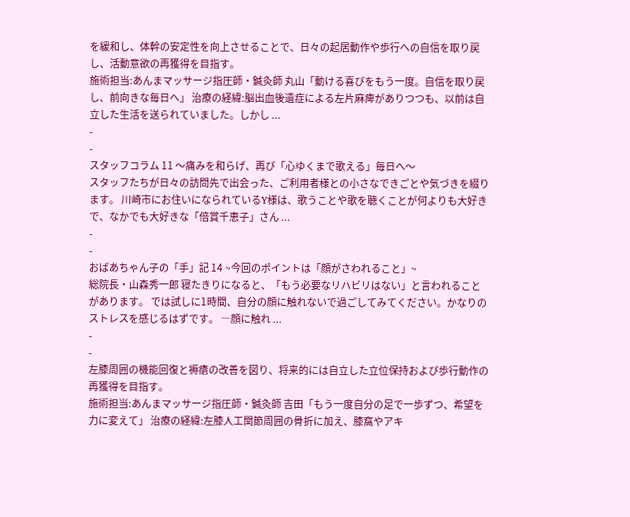を緩和し、体幹の安定性を向上させることで、日々の起居動作や歩行への自信を取り戻し、活動意欲の再獲得を目指す。
施術担当:あんまマッサージ指圧師・鍼灸師 丸山「動ける喜びをもう一度。自信を取り戻し、前向きな毎日へ」 治療の経緯:脳出血後遺症による左片麻痺がありつつも、以前は自立した生活を送られていました。しかし ...
-
-
スタッフコラム 11 〜痛みを和らげ、再び「心ゆくまで歌える」毎日へ〜
スタッフたちが日々の訪問先で出会った、ご利用者様との小さなできごとや気づきを綴ります。 川崎市にお住いになられているY様は、歌うことや歌を聴くことが何よりも大好きで、なかでも大好きな「倍賞千恵子」さん ...
-
-
おばあちゃん子の「手」記 14 ~今回のポイントは「顔がさわれること」~
総院長・山森秀一郎 寝たきりになると、「もう必要なリハビリはない」と言われることがあります。 では試しに1時間、自分の顔に触れないで過ごしてみてください。かなりのストレスを感じるはずです。 ―顔に触れ ...
-
-
左膝周囲の機能回復と褥瘡の改善を図り、将来的には自立した立位保持および歩行動作の再獲得を目指す。
施術担当:あんまマッサージ指圧師・鍼灸師 吉田「もう一度自分の足で一歩ずつ、希望を力に変えて」 治療の経緯:左膝人工関節周囲の骨折に加え、膝窩やアキ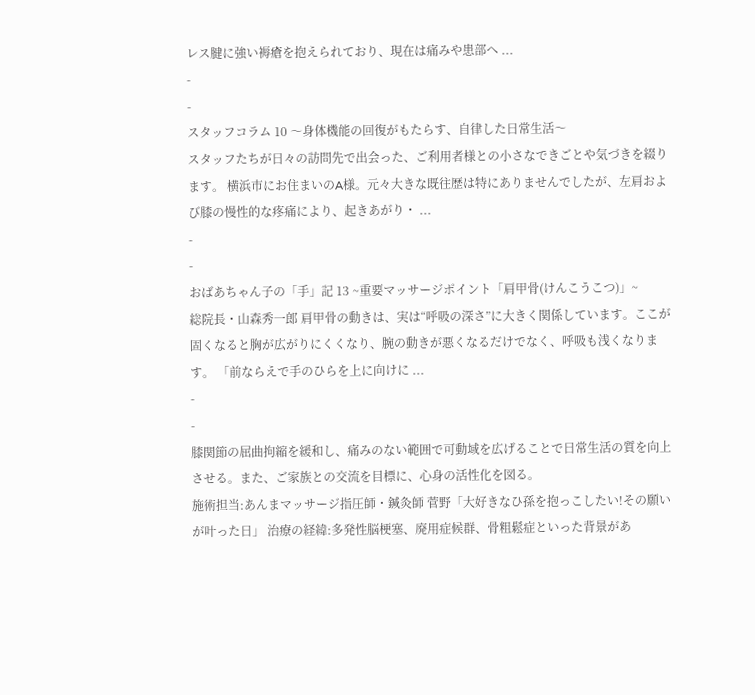レス腱に強い褥瘡を抱えられており、現在は痛みや患部へ ...
-
-
スタッフコラム 10 〜身体機能の回復がもたらす、自律した日常生活〜
スタッフたちが日々の訪問先で出会った、ご利用者様との小さなできごとや気づきを綴ります。 横浜市にお住まいのA様。元々大きな既往歴は特にありませんでしたが、左肩および膝の慢性的な疼痛により、起きあがり・ ...
-
-
おばあちゃん子の「手」記 13 ~重要マッサージポイント「肩甲骨(けんこうこつ)」~
総院長・山森秀一郎 肩甲骨の動きは、実は“呼吸の深さ”に大きく関係しています。ここが固くなると胸が広がりにくくなり、腕の動きが悪くなるだけでなく、呼吸も浅くなります。 「前ならえで手のひらを上に向けに ...
-
-
膝関節の屈曲拘縮を緩和し、痛みのない範囲で可動域を広げることで日常生活の質を向上させる。また、ご家族との交流を目標に、心身の活性化を図る。
施術担当:あんまマッサージ指圧師・鍼灸師 菅野「大好きなひ孫を抱っこしたい!その願いが叶った日」 治療の経緯:多発性脳梗塞、廃用症候群、骨粗鬆症といった背景があ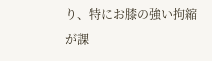り、特にお膝の強い拘縮が課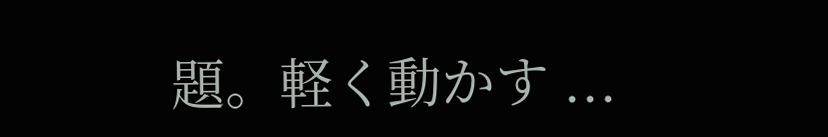題。軽く動かす ...